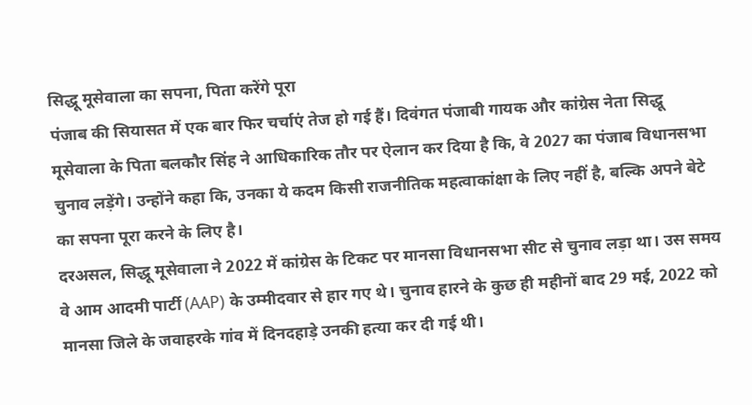सिद्धू मूसेवाला का सपना, पिता करेंगे पूरा
पंजाब की सियासत में एक बार फिर चर्चाएं तेज हो गई हैं। दिवंगत पंजाबी गायक और कांग्रेस नेता सिद्धू मूसेवाला के पिता बलकौर सिंह ने आधिकारिक तौर पर ऐलान कर दिया है कि, वे 2027 का पंजाब विधानसभा चुनाव लड़ेंगे। उन्होंने कहा कि, उनका ये कदम किसी राजनीतिक महत्वाकांक्षा के लिए नहीं है, बल्कि अपने बेटे का सपना पूरा करने के लिए है।
दरअसल, सिद्धू मूसेवाला ने 2022 में कांग्रेस के टिकट पर मानसा विधानसभा सीट से चुनाव लड़ा था। उस समय वे आम आदमी पार्टी (AAP) के उम्मीदवार से हार गए थे। चुनाव हारने के कुछ ही महीनों बाद 29 मई, 2022 को मानसा जिले के जवाहरके गांव में दिनदहाड़े उनकी हत्या कर दी गई थी।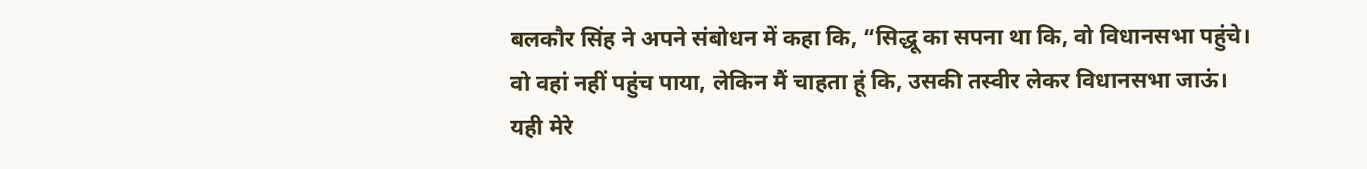बलकौर सिंह ने अपने संबोधन में कहा कि, “सिद्धू का सपना था कि, वो विधानसभा पहुंचे। वो वहां नहीं पहुंच पाया, लेकिन मैं चाहता हूं कि, उसकी तस्वीर लेकर विधानसभा जाऊं। यही मेरे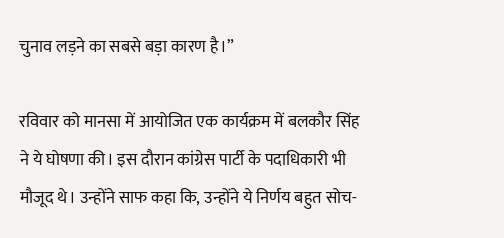चुनाव लड़ने का सबसे बड़ा कारण है।”

रविवार को मानसा में आयोजित एक कार्यक्रम में बलकौर सिंह ने ये घोषणा की। इस दौरान कांग्रेस पार्टी के पदाधिकारी भी मौजूद थे। उन्होंने साफ कहा कि, उन्होंने ये निर्णय बहुत सोच-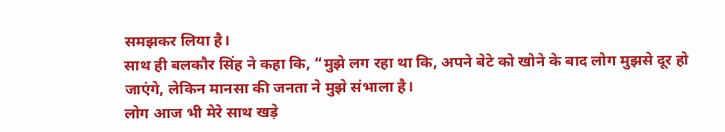समझकर लिया है।
साथ ही बलकौर सिंह ने कहा कि, “मुझे लग रहा था कि, अपने बेटे को खोने के बाद लोग मुझसे दूर हो जाएंगे, लेकिन मानसा की जनता ने मुझे संभाला है।
लोग आज भी मेरे साथ खड़े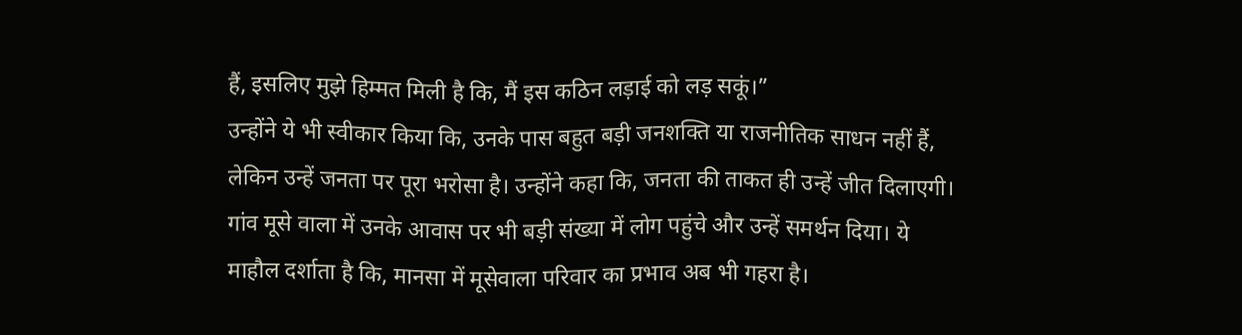हैं, इसलिए मुझे हिम्मत मिली है कि, मैं इस कठिन लड़ाई को लड़ सकूं।”
उन्होंने ये भी स्वीकार किया कि, उनके पास बहुत बड़ी जनशक्ति या राजनीतिक साधन नहीं हैं, लेकिन उन्हें जनता पर पूरा भरोसा है। उन्होंने कहा कि, जनता की ताकत ही उन्हें जीत दिलाएगी।
गांव मूसे वाला में उनके आवास पर भी बड़ी संख्या में लोग पहुंचे और उन्हें समर्थन दिया। ये माहौल दर्शाता है कि, मानसा में मूसेवाला परिवार का प्रभाव अब भी गहरा है।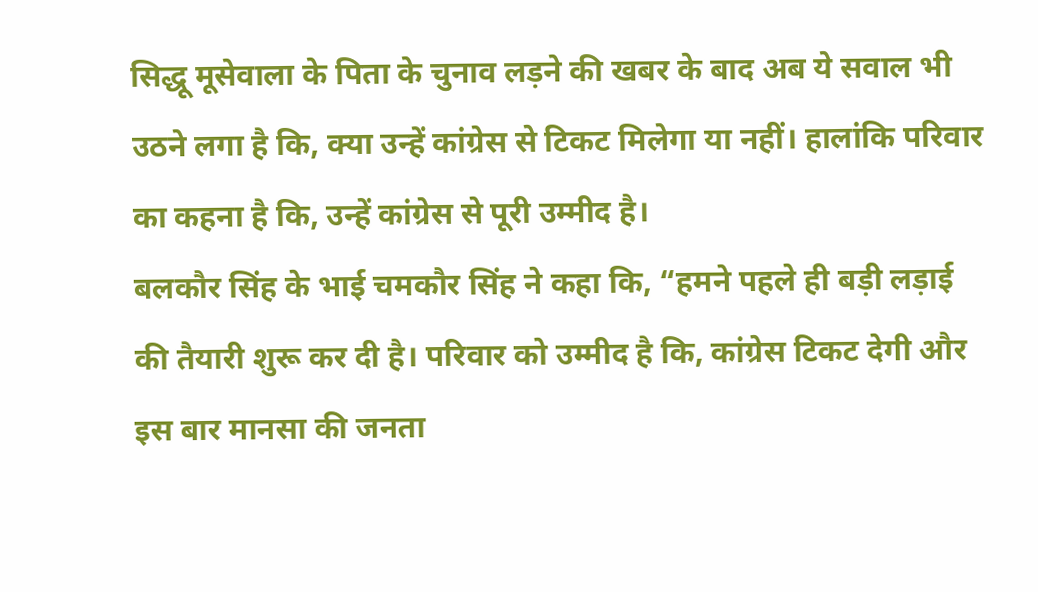सिद्धू मूसेवाला के पिता के चुनाव लड़ने की खबर के बाद अब ये सवाल भी उठने लगा है कि, क्या उन्हें कांग्रेस से टिकट मिलेगा या नहीं। हालांकि परिवार का कहना है कि, उन्हें कांग्रेस से पूरी उम्मीद है।
बलकौर सिंह के भाई चमकौर सिंह ने कहा कि, “हमने पहले ही बड़ी लड़ाई की तैयारी शुरू कर दी है। परिवार को उम्मीद है कि, कांग्रेस टिकट देगी और इस बार मानसा की जनता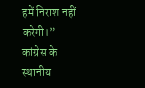हमें निराश नहीं करेगी।”
कांग्रेस के स्थानीय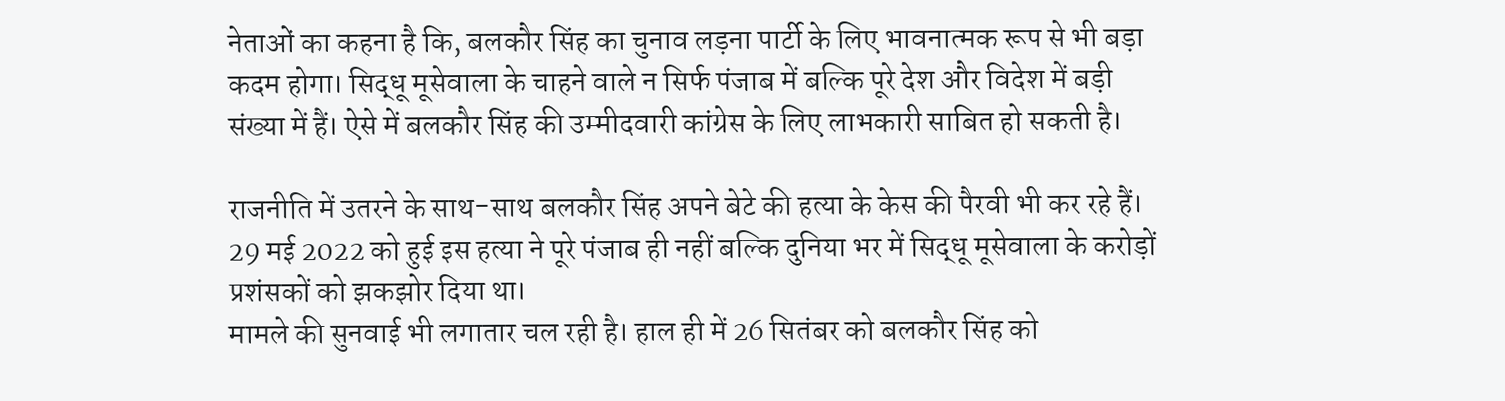नेताओं का कहना है कि, बलकौर सिंह का चुनाव लड़ना पार्टी के लिए भावनात्मक रूप से भी बड़ा कदम होगा। सिद्धू मूसेवाला के चाहने वाले न सिर्फ पंजाब में बल्कि पूरे देश और विदेश में बड़ी संख्या में हैं। ऐसे में बलकौर सिंह की उम्मीदवारी कांग्रेस के लिए लाभकारी साबित हो सकती है।

राजनीति में उतरने के साथ-साथ बलकौर सिंह अपने बेटे की हत्या के केस की पैरवी भी कर रहे हैं। 29 मई 2022 को हुई इस हत्या ने पूरे पंजाब ही नहीं बल्कि दुनिया भर में सिद्धू मूसेवाला के करोड़ों प्रशंसकों को झकझोर दिया था।
मामले की सुनवाई भी लगातार चल रही है। हाल ही में 26 सितंबर को बलकौर सिंह को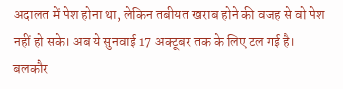अदालत में पेश होना था, लेकिन तबीयत खराब होने की वजह से वो पेश नहीं हो सके। अब ये सुनवाई 17 अक्टूबर तक के लिए टल गई है।
बलकौर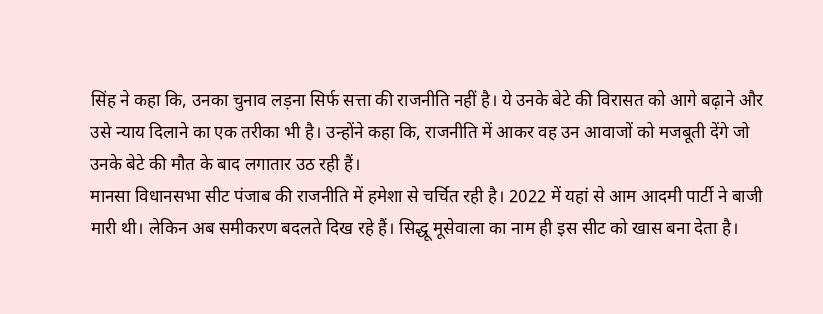सिंह ने कहा कि, उनका चुनाव लड़ना सिर्फ सत्ता की राजनीति नहीं है। ये उनके बेटे की विरासत को आगे बढ़ाने और उसे न्याय दिलाने का एक तरीका भी है। उन्होंने कहा कि, राजनीति में आकर वह उन आवाजों को मजबूती देंगे जो उनके बेटे की मौत के बाद लगातार उठ रही हैं।
मानसा विधानसभा सीट पंजाब की राजनीति में हमेशा से चर्चित रही है। 2022 में यहां से आम आदमी पार्टी ने बाजी मारी थी। लेकिन अब समीकरण बदलते दिख रहे हैं। सिद्धू मूसेवाला का नाम ही इस सीट को खास बना देता है।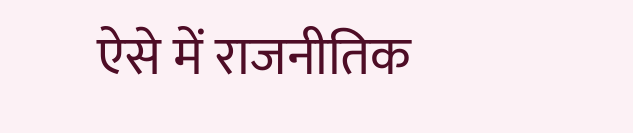ऐसे में राजनीतिक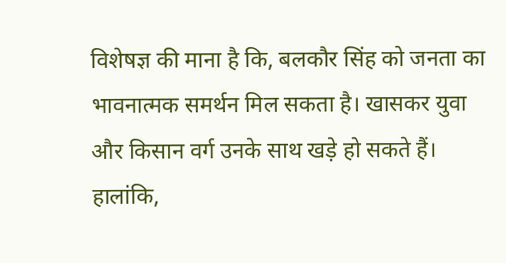विशेषज्ञ की माना है कि, बलकौर सिंह को जनता का भावनात्मक समर्थन मिल सकता है। खासकर युवा और किसान वर्ग उनके साथ खड़े हो सकते हैं। हालांकि,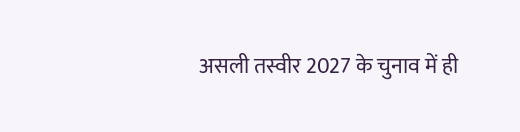असली तस्वीर 2027 के चुनाव में ही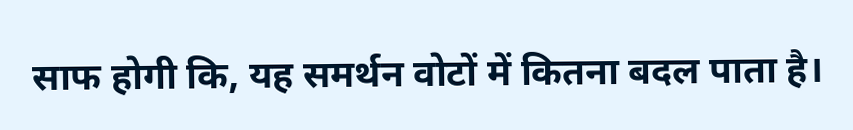साफ होगी कि, यह समर्थन वोटों में कितना बदल पाता है।